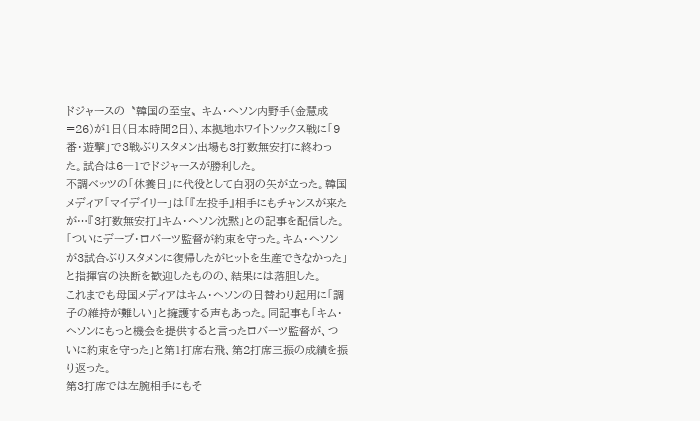ドジャースの〝韓国の至宝〟キム・ヘソン内野手(金慧成=26)が1日(日本時間2日)、本拠地ホワイトソックス戦に「9番・遊撃」で3戦ぶりスタメン出場も3打数無安打に終わった。試合は6―1でドジャースが勝利した。
不調ベッツの「休養日」に代役として白羽の矢が立った。韓国メディア「マイデイリー」は「『左投手』相手にもチャンスが来たが…『3打数無安打』キム・ヘソン沈黙」との記事を配信した。
「ついにデーブ・ロバーツ監督が約束を守った。キム・ヘソンが3試合ぶりスタメンに復帰したがヒットを生産できなかった」と指揮官の決断を歓迎したものの、結果には落胆した。
これまでも母国メディアはキム・ヘソンの日替わり起用に「調子の維持が難しい」と擁護する声もあった。同記事も「キム・ヘソンにもっと機会を提供すると言ったロバーツ監督が、ついに約束を守った」と第1打席右飛、第2打席三振の成績を振り返った。
第3打席では左腕相手にもそ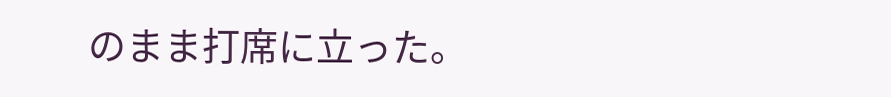のまま打席に立った。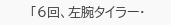「6回、左腕タイラー・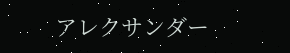アレクサンダー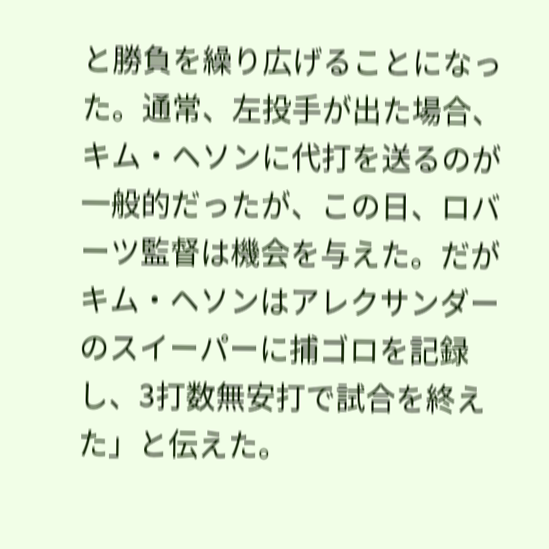と勝負を繰り広げることになった。通常、左投手が出た場合、キム・ヘソンに代打を送るのが一般的だったが、この日、ロバーツ監督は機会を与えた。だがキム・ヘソンはアレクサンダーのスイーパーに捕ゴロを記録し、3打数無安打で試合を終えた」と伝えた。